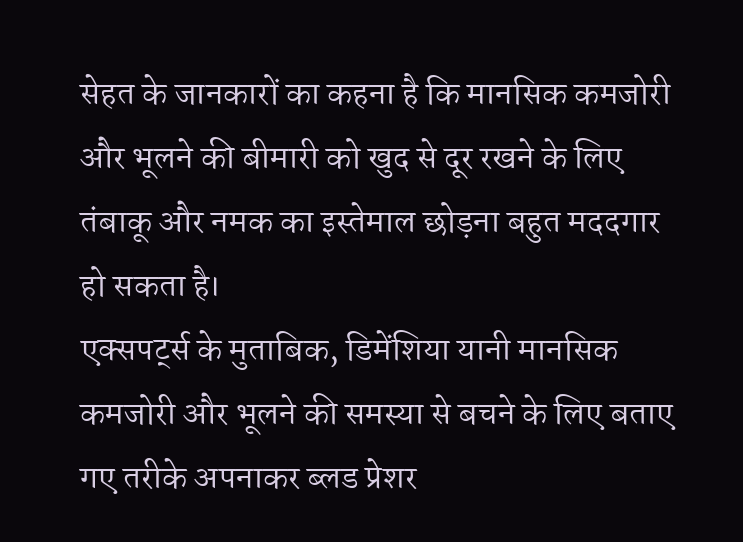सेहत के जानकारों का कहना है कि मानसिक कमजोरी और भूलने की बीमारी को खुद से दूर रखने के लिए तंबाकू और नमक का इस्तेमाल छोड़ना बहुत मददगार हो सकता है।
एक्सपर्ट्स के मुताबिक, डिमेंशिया यानी मानसिक कमजोरी और भूलने की समस्या से बचने के लिए बताए गए तरीके अपनाकर ब्लड प्रेशर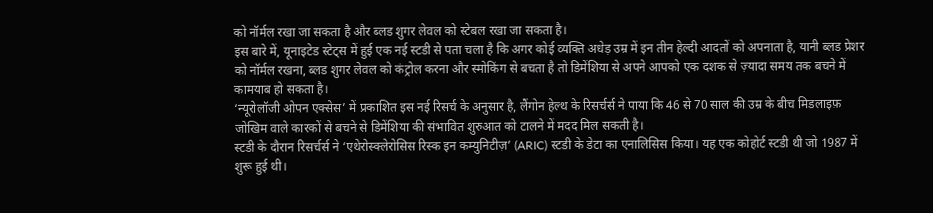को नॉर्मल रखा जा सकता है और ब्लड शुगर लेवल को स्टेबल रखा जा सकता है।
इस बारे में, यूनाइटेड स्टेट्स में हुई एक नई स्टडी से पता चला है कि अगर कोई व्यक्ति अधेड़ उम्र में इन तीन हेल्दी आदतों को अपनाता है, यानी ब्लड प्रेशर को नॉर्मल रखना, ब्लड शुगर लेवल को कंट्रोल करना और स्मोकिंग से बचता है तो डिमेंशिया से अपने आपको एक दशक से ज़्यादा समय तक बचने में कामयाब हो सकता है।
‘न्यूरोलॉजी ओपन एक्सेस’ में प्रकाशित इस नई रिसर्च के अनुसार है, लैंगोन हेल्थ के रिसर्चर्स ने पाया कि 46 से 70 साल की उम्र के बीच मिडलाइफ़ जोखिम वाले कारकों से बचने से डिमेंशिया की संभावित शुरुआत को टालने में मदद मिल सकती है।
स्टडी के दौरान रिसर्चर्स ने ‘एथेरोस्क्लेरोसिस रिस्क इन कम्युनिटीज़’ (ARIC) स्टडी के डेटा का एनालिसिस किया। यह एक कोहोर्ट स्टडी थी जो 1987 में शुरू हुई थी।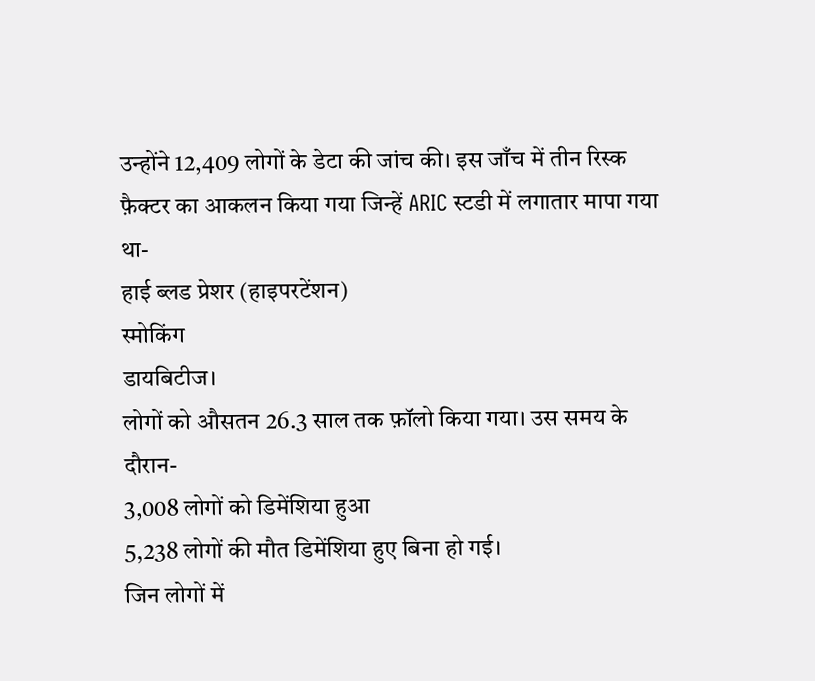उन्होंने 12,409 लोगों के डेटा की जांच की। इस जाँच में तीन रिस्क फ़ैक्टर का आकलन किया गया जिन्हें ARIC स्टडी में लगातार मापा गया था-
हाई ब्लड प्रेशर (हाइपरटेंशन)
स्मोकिंग
डायबिटीज।
लोगों को औसतन 26.3 साल तक फ़ॉलो किया गया। उस समय के दौरान-
3,008 लोगों को डिमेंशिया हुआ
5,238 लोगों की मौत डिमेंशिया हुए बिना हो गई।
जिन लोगों में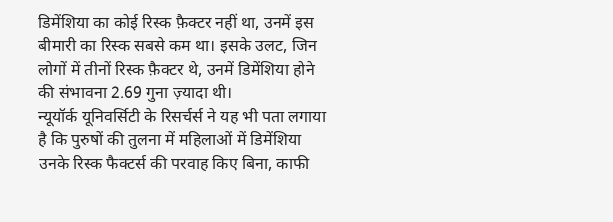डिमेंशिया का कोई रिस्क फ़ैक्टर नहीं था, उनमें इस बीमारी का रिस्क सबसे कम था। इसके उलट, जिन लोगों में तीनों रिस्क फ़ैक्टर थे, उनमें डिमेंशिया होने की संभावना 2.69 गुना ज़्यादा थी।
न्यूयॉर्क यूनिवर्सिटी के रिसर्चर्स ने यह भी पता लगाया है कि पुरुषों की तुलना में महिलाओं में डिमेंशिया उनके रिस्क फैक्टर्स की परवाह किए बिना, काफी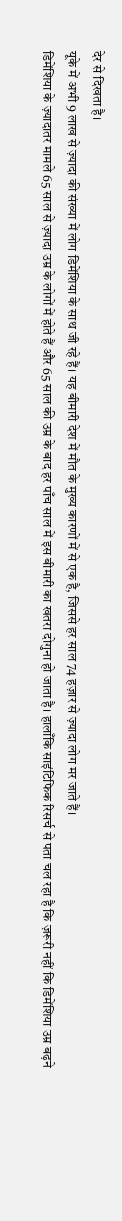देर से दिखता है।
यूके में अभी 9 लाख से ज़्यादा की संख्या में लोग डिमेंशिया के साथ जी रहे हैं। यह बीमारी देश में मौत के मुख्य कारणों में से एक है, जिससे हर साल 74 हज़ार से ज़्यादा लोग मर जाते हैं।
डिमेंशिया के ज़्यादातर मामले 65 साल से ज़्यादा उम्र के लोगों में होते हैं और 65 साल की उम्र के बाद हर पाँच साल में इस बीमारी का खतरा दोगुना हो जाता है। हालाँकि साइंटिफिक रिसर्च से पता चल रहा है कि ज़रूरी नहीं कि डिमेंशिया उम्र बढ़ने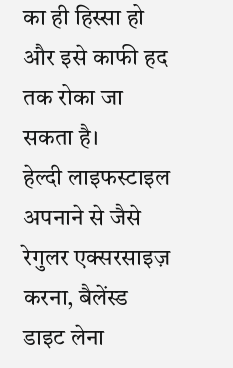का ही हिस्सा हो और इसे काफी हद तक रोका जा सकता है।
हेल्दी लाइफस्टाइल अपनाने से जैसे रेगुलर एक्सरसाइज़ करना, बैलेंस्ड डाइट लेना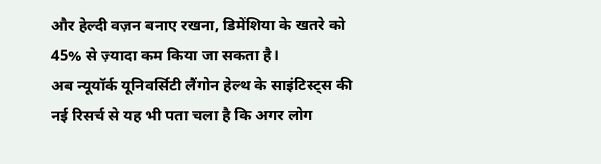और हेल्दी वज़न बनाए रखना, डिमेंशिया के खतरे को 45% से ज़्यादा कम किया जा सकता है।
अब न्यूयॉर्क यूनिवर्सिटी लैंगोन हेल्थ के साइंटिस्ट्स की नई रिसर्च से यह भी पता चला है कि अगर लोग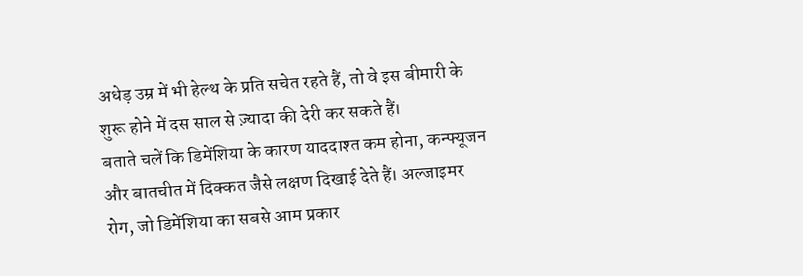अधेड़ उम्र में भी हेल्थ के प्रति सचेत रहते हैं, तो वे इस बीमारी के शुरू होने में दस साल से ज़्यादा की देरी कर सकते हैं।
बताते चलें कि डिमेंशिया के कारण याददाश्त कम होना, कन्फ्यूजन और बातचीत में दिक्कत जैसे लक्षण दिखाई देते हैं। अल्जाइमर रोग, जो डिमेंशिया का सबसे आम प्रकार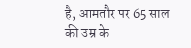है, आमतौर पर 65 साल की उम्र के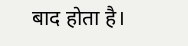बाद होता है।